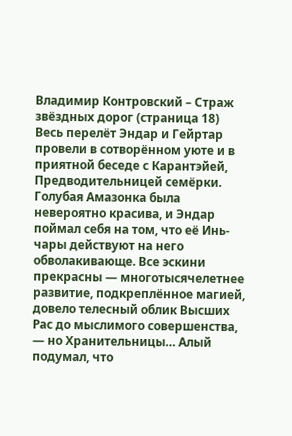Владимир Контровский – Страж звёздных дорог (страница 18)
Весь перелёт Эндар и Гейртар провели в сотворённом уюте и в приятной беседе с Карантэйей, Предводительницей семёрки. Голубая Амазонка была невероятно красива, и Эндар поймал себя на том, что её Инь-чары действуют на него обволакивающе. Все эскини прекрасны — многотысячелетнее развитие, подкреплённое магией, довело телесный облик Высших Рас до мыслимого совершенства, — но Хранительницы… Алый подумал, что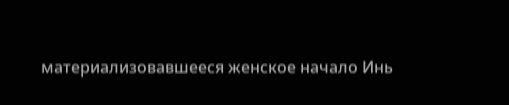материализовавшееся женское начало Инь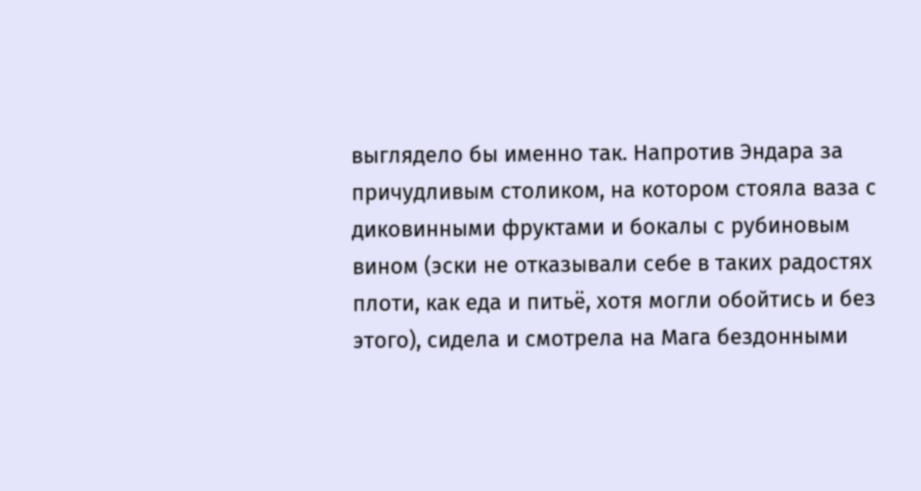выглядело бы именно так. Напротив Эндара за причудливым столиком, на котором стояла ваза с диковинными фруктами и бокалы с рубиновым вином (эски не отказывали себе в таких радостях плоти, как еда и питьё, хотя могли обойтись и без этого), сидела и смотрела на Мага бездонными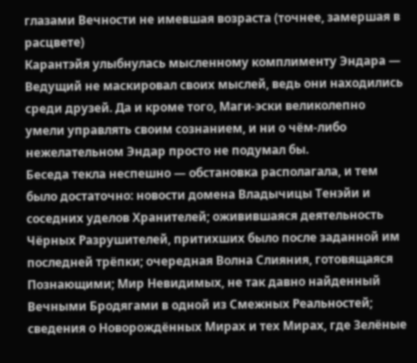глазами Вечности не имевшая возраста (точнее, замершая в расцвете)
Карантэйя улыбнулась мысленному комплименту Эндара — Ведущий не маскировал своих мыслей, ведь они находились среди друзей. Да и кроме того, Маги-эски великолепно умели управлять своим сознанием, и ни о чём-либо нежелательном Эндар просто не подумал бы.
Беседа текла неспешно — обстановка располагала, и тем было достаточно: новости домена Владычицы Тенэйи и соседних уделов Хранителей; оживившаяся деятельность Чёрных Разрушителей, притихших было после заданной им последней трёпки; очередная Волна Слияния, готовящаяся Познающими; Мир Невидимых, не так давно найденный Вечными Бродягами в одной из Смежных Реальностей; сведения о Новорождённых Мирах и тех Мирах, где Зелёные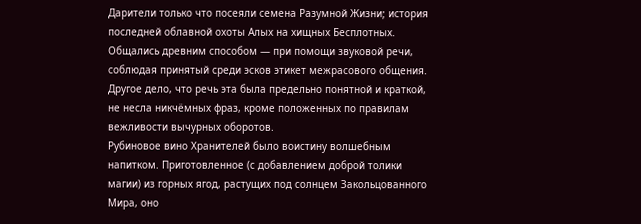Дарители только что посеяли семена Разумной Жизни; история последней облавной охоты Алых на хищных Бесплотных. Общались древним способом — при помощи звуковой речи, соблюдая принятый среди эсков этикет межрасового общения. Другое дело, что речь эта была предельно понятной и краткой, не несла никчёмных фраз, кроме положенных по правилам вежливости вычурных оборотов.
Рубиновое вино Хранителей было воистину волшебным напитком. Приготовленное (с добавлением доброй толики магии) из горных ягод, растущих под солнцем Закольцованного Мира, оно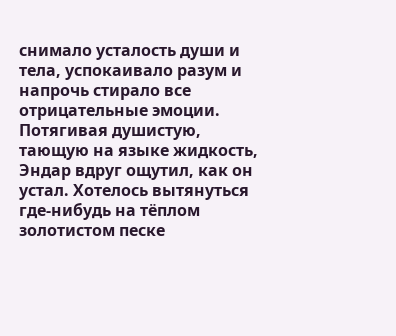снимало усталость души и тела, успокаивало разум и напрочь стирало все отрицательные эмоции. Потягивая душистую, тающую на языке жидкость, Эндар вдруг ощутил, как он устал. Хотелось вытянуться где-нибудь на тёплом золотистом песке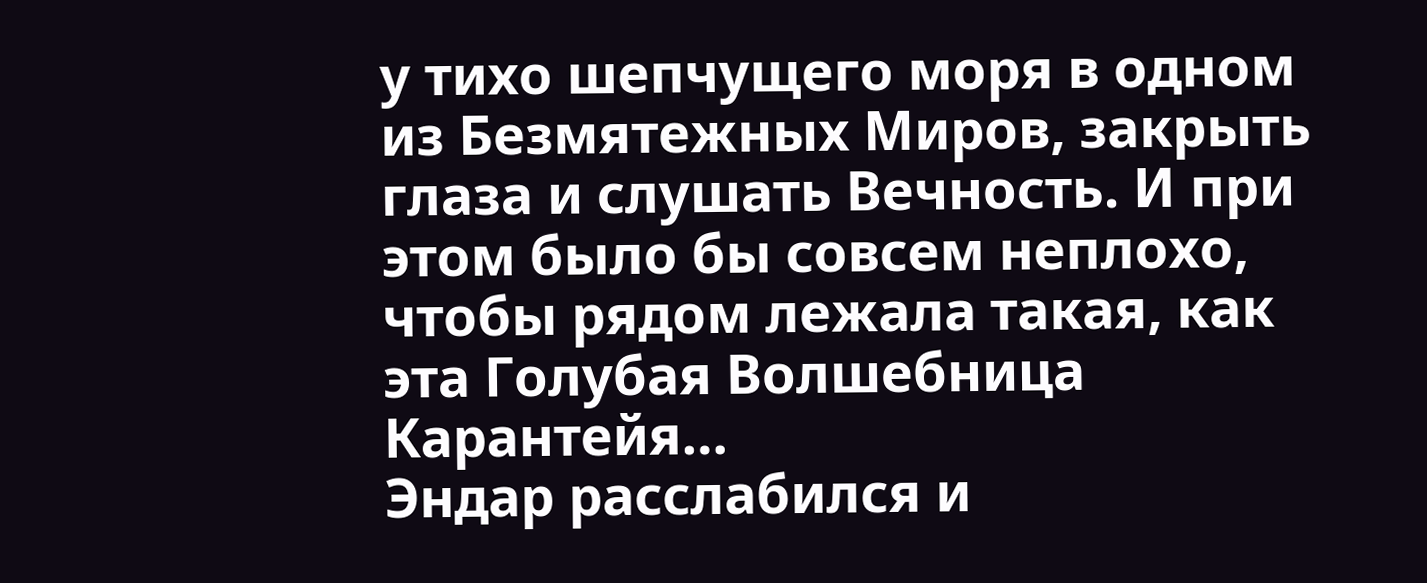у тихо шепчущего моря в одном из Безмятежных Миров, закрыть глаза и слушать Вечность. И при этом было бы совсем неплохо, чтобы рядом лежала такая, как эта Голубая Волшебница Карантейя…
Эндар расслабился и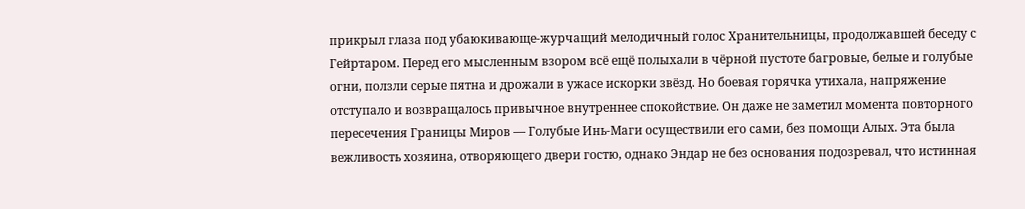прикрыл глаза под убаюкивающе-журчащий мелодичный голос Хранительницы, продолжавшей беседу с Гейртаром. Перед его мысленным взором всё ещё полыхали в чёрной пустоте багровые, белые и голубые огни, ползли серые пятна и дрожали в ужасе искорки звёзд. Но боевая горячка утихала, напряжение отступало и возвращалось привычное внутреннее спокойствие. Он даже не заметил момента повторного пересечения Границы Миров — Голубые Инь-Маги осуществили его сами, без помощи Алых. Эта была вежливость хозяина, отворяющего двери гостю, однако Эндар не без основания подозревал, что истинная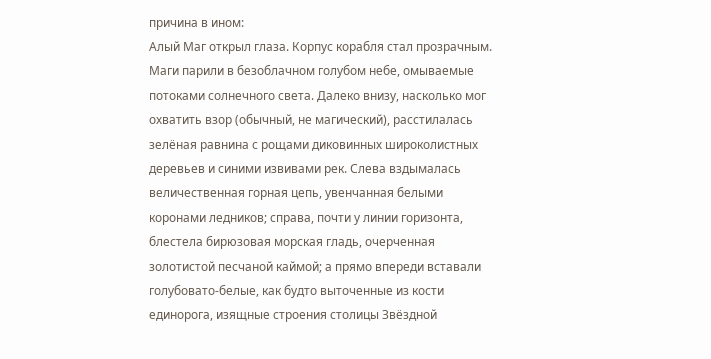причина в ином:
Алый Маг открыл глаза. Корпус корабля стал прозрачным. Маги парили в безоблачном голубом небе, омываемые потоками солнечного света. Далеко внизу, насколько мог охватить взор (обычный, не магический), расстилалась зелёная равнина с рощами диковинных широколистных деревьев и синими извивами рек. Слева вздымалась величественная горная цепь, увенчанная белыми коронами ледников; справа, почти у линии горизонта, блестела бирюзовая морская гладь, очерченная золотистой песчаной каймой; а прямо впереди вставали голубовато-белые, как будто выточенные из кости единорога, изящные строения столицы Звёздной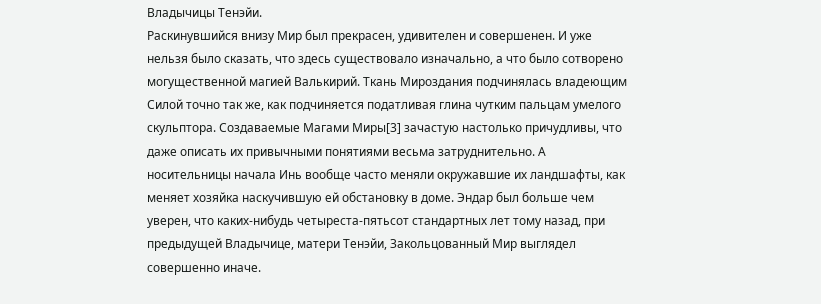Владычицы Тенэйи.
Раскинувшийся внизу Мир был прекрасен, удивителен и совершенен. И уже нельзя было сказать, что здесь существовало изначально, а что было сотворено могущественной магией Валькирий. Ткань Мироздания подчинялась владеющим Силой точно так же, как подчиняется податливая глина чутким пальцам умелого скульптора. Создаваемые Магами Миры[3] зачастую настолько причудливы, что даже описать их привычными понятиями весьма затруднительно. А носительницы начала Инь вообще часто меняли окружавшие их ландшафты, как меняет хозяйка наскучившую ей обстановку в доме. Эндар был больше чем уверен, что каких-нибудь четыреста-пятьсот стандартных лет тому назад, при предыдущей Владычице, матери Тенэйи, Закольцованный Мир выглядел совершенно иначе.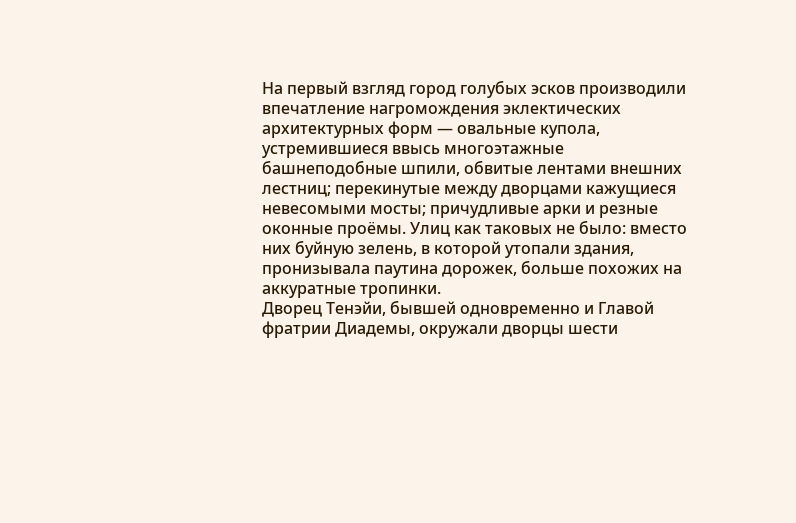На первый взгляд город голубых эсков производили впечатление нагромождения эклектических архитектурных форм — овальные купола, устремившиеся ввысь многоэтажные башнеподобные шпили, обвитые лентами внешних лестниц; перекинутые между дворцами кажущиеся невесомыми мосты; причудливые арки и резные оконные проёмы. Улиц как таковых не было: вместо них буйную зелень, в которой утопали здания, пронизывала паутина дорожек, больше похожих на аккуратные тропинки.
Дворец Тенэйи, бывшей одновременно и Главой фратрии Диадемы, окружали дворцы шести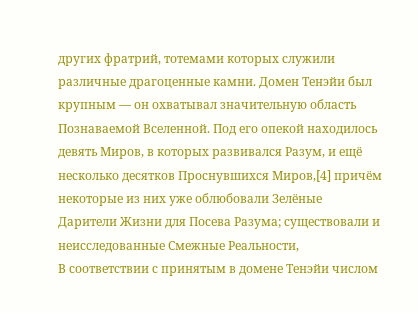других фратрий, тотемами которых служили различные драгоценные камни. Домен Тенэйи был крупным — он охватывал значительную область Познаваемой Вселенной. Под его опекой находилось девять Миров, в которых развивался Разум, и ещё несколько десятков Проснувшихся Миров,[4] причём некоторые из них уже облюбовали Зелёные Дарители Жизни для Посева Разума; существовали и неисследованные Смежные Реальности,
В соответствии с принятым в домене Тенэйи числом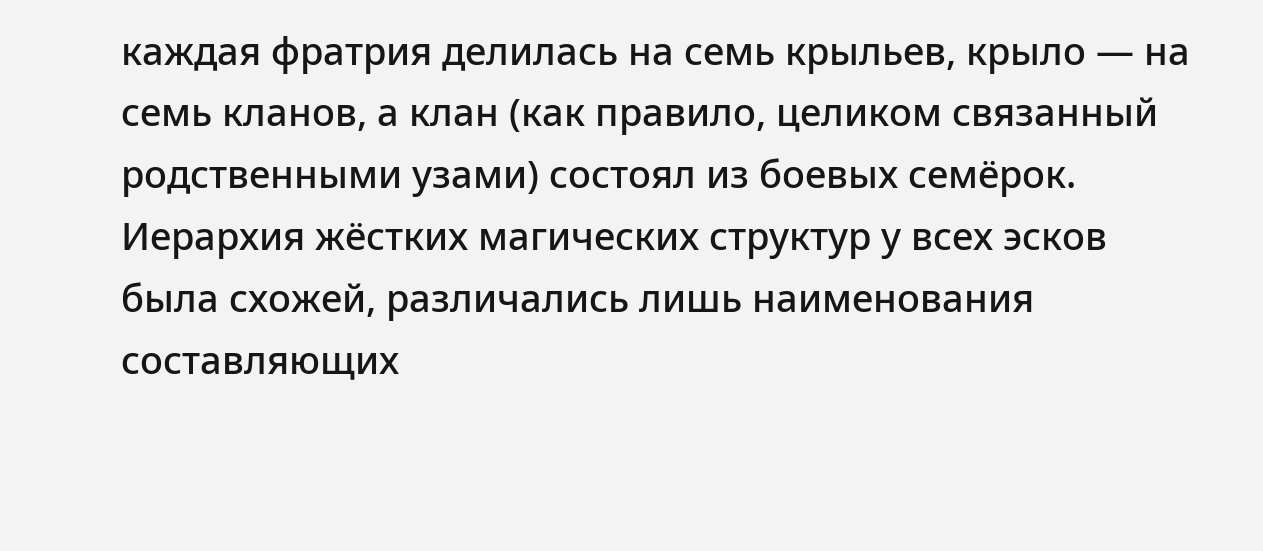каждая фратрия делилась на семь крыльев, крыло — на семь кланов, а клан (как правило, целиком связанный родственными узами) состоял из боевых семёрок. Иерархия жёстких магических структур у всех эсков была схожей, различались лишь наименования составляющих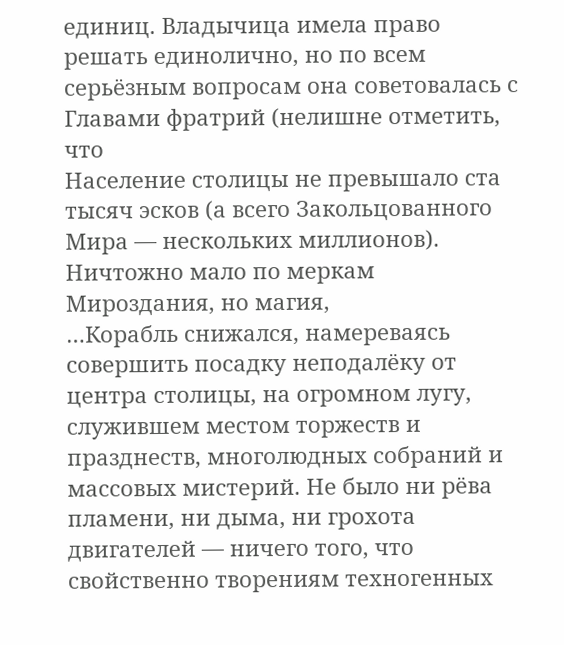единиц. Владычица имела право решать единолично, но по всем серьёзным вопросам она советовалась с Главами фратрий (нелишне отметить, что
Население столицы не превышало ста тысяч эсков (а всего Закольцованного Мира — нескольких миллионов). Ничтожно мало по меркам Мироздания, но магия,
…Корабль снижался, намереваясь совершить посадку неподалёку от центра столицы, на огромном лугу, служившем местом торжеств и празднеств, многолюдных собраний и массовых мистерий. Не было ни рёва пламени, ни дыма, ни грохота двигателей — ничего того, что свойственно творениям техногенных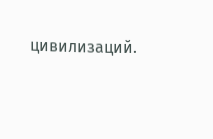цивилизаций.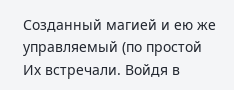Созданный магией и ею же управляемый (по простой
Их встречали. Войдя в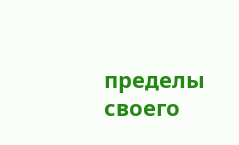пределы своего